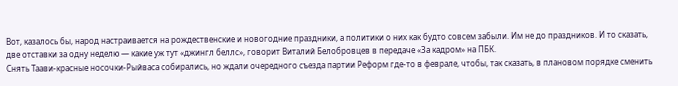Вот, казалось бы, народ настраивается на рождественские и новогодние праздники, а политики о них как будто совсем забыли. Им не до праздников. И то сказать, две отставки за одну неделю — какие уж тут «джингл беллс», говорит Виталий Белобровцев в передаче «За кадром» на ПБК.
Снять Таави-красные носочки-Рыйваса собирались, но ждали очередного съезда партии Реформ где-то в феврале, чтобы, так сказать, в плановом порядке сменить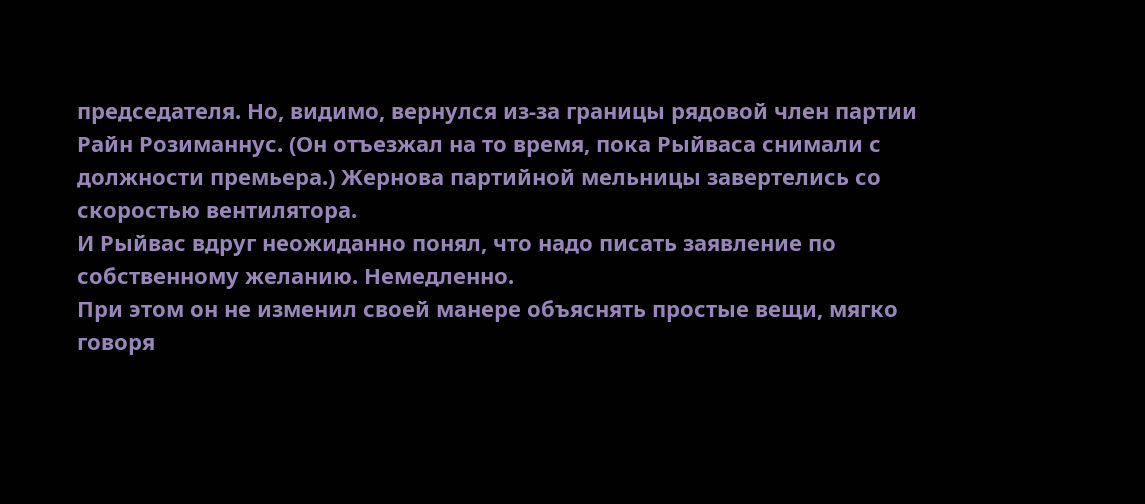председателя. Но, видимо, вернулся из-за границы рядовой член партии Райн Розиманнус. (Он отъезжал на то время, пока Рыйваса снимали с должности премьера.) Жернова партийной мельницы завертелись со скоростью вентилятора.
И Рыйвас вдруг неожиданно понял, что надо писать заявление по собственному желанию. Немедленно.
При этом он не изменил своей манере объяснять простые вещи, мягко говоря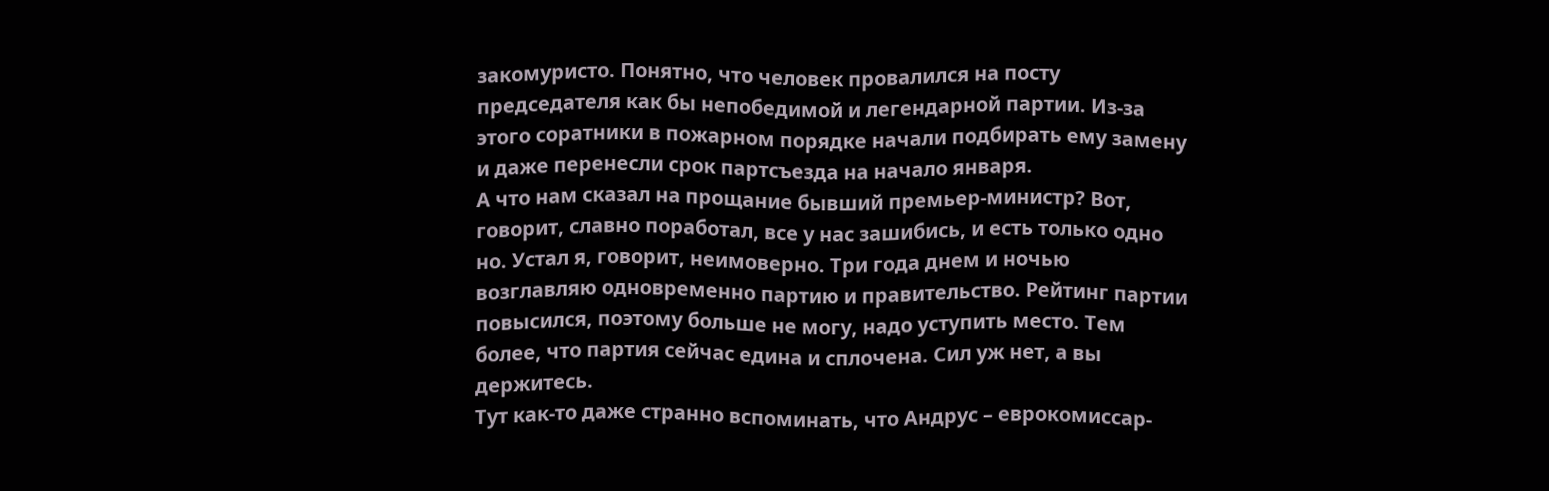закомуристо. Понятно, что человек провалился на посту председателя как бы непобедимой и легендарной партии. Из-за этого соратники в пожарном порядке начали подбирать ему замену и даже перенесли срок партсъезда на начало января.
А что нам сказал на прощание бывший премьер-министр? Вот, говорит, славно поработал, все у нас зашибись, и есть только одно но. Устал я, говорит, неимоверно. Три года днем и ночью возглавляю одновременно партию и правительство. Рейтинг партии повысился, поэтому больше не могу, надо уступить место. Тем более, что партия сейчас едина и сплочена. Сил уж нет, а вы держитесь.
Тут как-то даже странно вспоминать, что Андрус – еврокомиссар-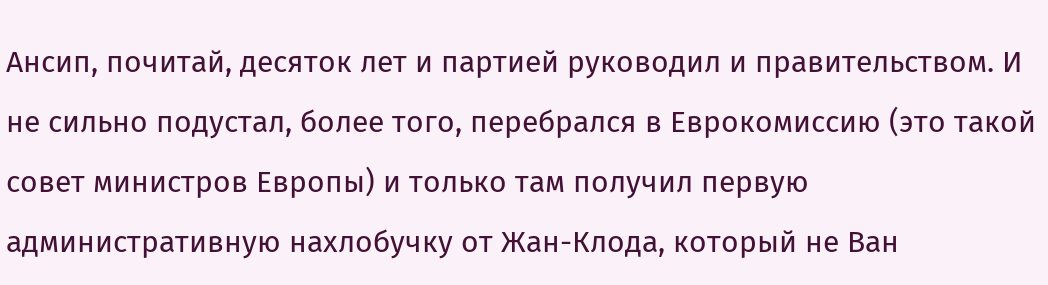Ансип, почитай, десяток лет и партией руководил и правительством. И не сильно подустал, более того, перебрался в Еврокомиссию (это такой совет министров Европы) и только там получил первую административную нахлобучку от Жан-Клода, который не Ван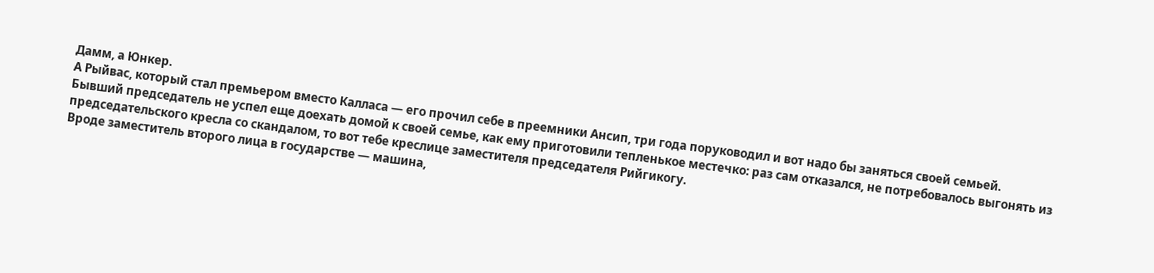Дамм, а Юнкер.
А Рыйвас, который стал премьером вместо Калласа — его прочил себе в преемники Ансип, три года поруководил и вот надо бы заняться своей семьей.
Бывший председатель не успел еще доехать домой к своей семье, как ему приготовили тепленькое местечко: раз сам отказался, не потребовалось выгонять из председательского кресла со скандалом, то вот тебе креслице заместителя председателя Рийгикогу.
Вроде заместитель второго лица в государстве — машина,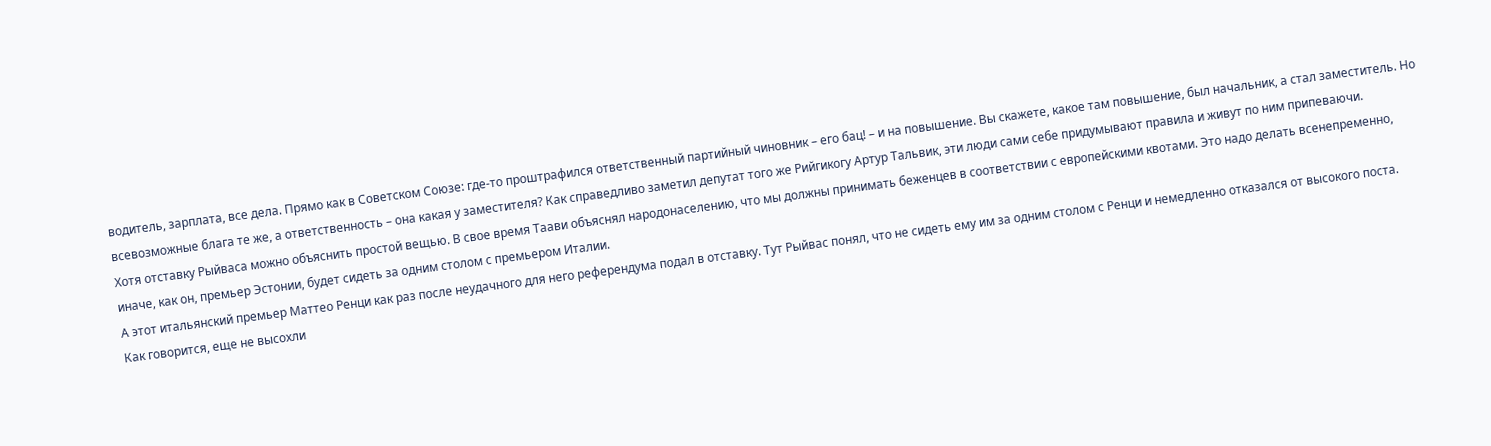водитель, зарплата, все дела. Прямо как в Советском Союзе: где-то проштрафился ответственный партийный чиновник – его бац! – и на повышение. Вы скажете, какое там повышение, был начальник, а стал заместитель. Но всевозможные блага те же, а ответственность – она какая у заместителя? Как справедливо заметил депутат того же Рийгикогу Артур Тальвик, эти люди сами себе придумывают правила и живут по ним припеваючи.
Хотя отставку Рыйваса можно объяснить простой вещью. В свое время Таави объяснял народонаселению, что мы должны принимать беженцев в соответствии с европейскими квотами. Это надо делать всенепременно, иначе, как он, премьер Эстонии, будет сидеть за одним столом с премьером Италии.
А этот итальянский премьер Маттео Ренци как раз после неудачного для него референдума подал в отставку. Тут Рыйвас понял, что не сидеть ему им за одним столом с Ренци и немедленно отказался от высокого поста.
Как говорится, еще не высохли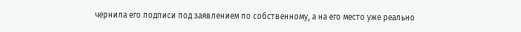чернила его подписи под заявлением по собственному, а на его место уже реально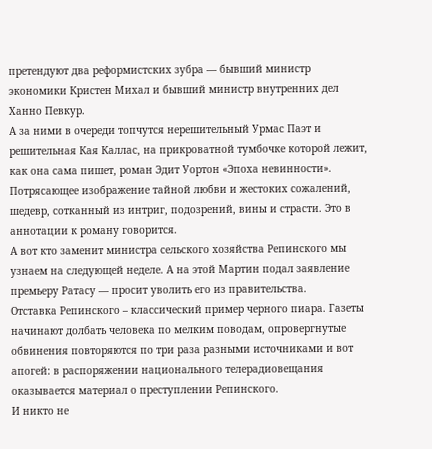претендуют два реформистских зубра — бывший министр экономики Кристен Михал и бывший министр внутренних дел Ханно Певкур.
А за ними в очереди топчутся нерешительный Урмас Паэт и решительная Кая Каллас, на прикроватной тумбочке которой лежит, как она сама пишет, роман Эдит Уортон «Эпоха невинности». Потрясающее изображение тайной любви и жестоких сожалений, шедевр, сотканный из интриг, подозрений, вины и страсти. Это в аннотации к роману говорится.
А вот кто заменит министра сельского хозяйства Репинского мы узнаем на следующей неделе. А на этой Мартин подал заявление премьеру Ратасу — просит уволить его из правительства.
Отставка Репинского – классический пример черного пиара. Газеты начинают долбать человека по мелким поводам, опровергнутые обвинения повторяются по три раза разными источниками и вот апогей: в распоряжении национального телерадиовещания оказывается материал о преступлении Репинского.
И никто не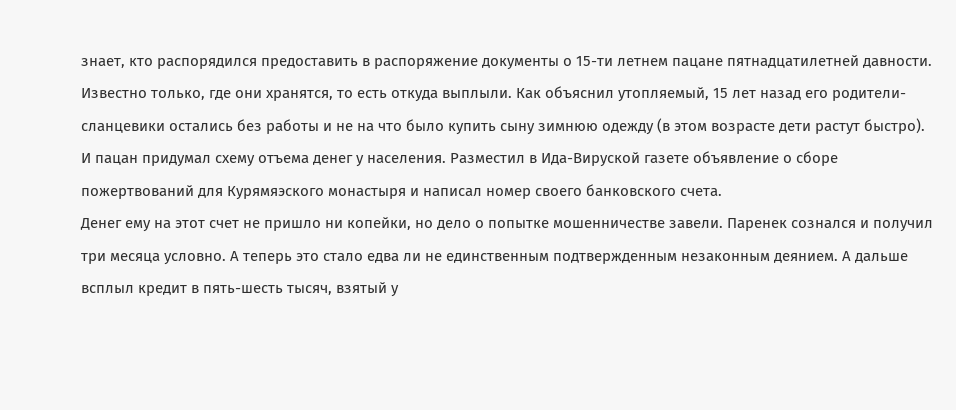знает, кто распорядился предоставить в распоряжение документы о 15-ти летнем пацане пятнадцатилетней давности. Известно только, где они хранятся, то есть откуда выплыли. Как объяснил утопляемый, 15 лет назад его родители-сланцевики остались без работы и не на что было купить сыну зимнюю одежду (в этом возрасте дети растут быстро).
И пацан придумал схему отъема денег у населения. Разместил в Ида-Вируской газете объявление о сборе пожертвований для Курямяэского монастыря и написал номер своего банковского счета.
Денег ему на этот счет не пришло ни копейки, но дело о попытке мошенничестве завели. Паренек сознался и получил три месяца условно. А теперь это стало едва ли не единственным подтвержденным незаконным деянием. А дальше всплыл кредит в пять-шесть тысяч, взятый у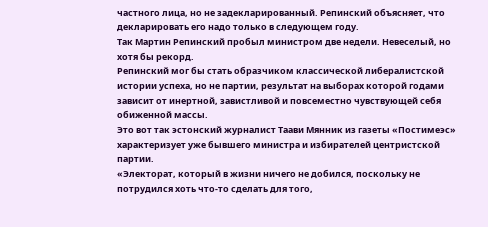частного лица, но не задекларированный. Репинский объясняет, что декларировать его надо только в следующем году.
Так Мартин Репинский пробыл министром две недели. Невеселый, но хотя бы рекорд.
Репинский мог бы стать образчиком классической либералистской истории успеха, но не партии, результат на выборах которой годами зависит от инертной, завистливой и повсеместно чувствующей себя обиженной массы.
Это вот так эстонский журналист Таави Мянник из газеты «Постимеэс» характеризует уже бывшего министра и избирателей центристской партии.
«Электорат, который в жизни ничего не добился, поскольку не потрудился хоть что-то сделать для того,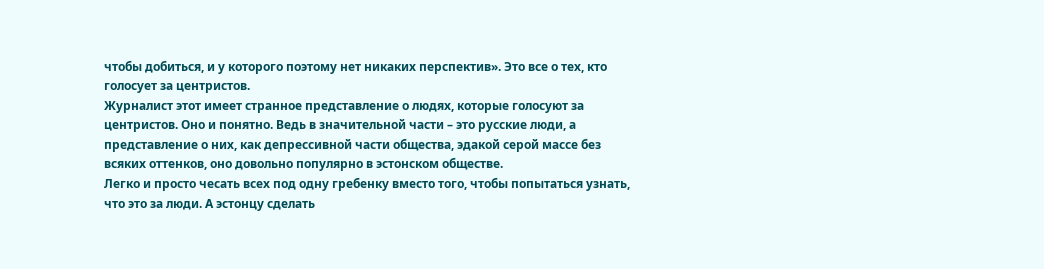чтобы добиться, и у которого поэтому нет никаких перспектив». Это все о тех, кто голосует за центристов.
Журналист этот имеет странное представление о людях, которые голосуют за центристов. Оно и понятно. Ведь в значительной части – это русские люди, а представление о них, как депрессивной части общества, эдакой серой массе без всяких оттенков, оно довольно популярно в эстонском обществе.
Легко и просто чесать всех под одну гребенку вместо того, чтобы попытаться узнать, что это за люди. А эстонцу сделать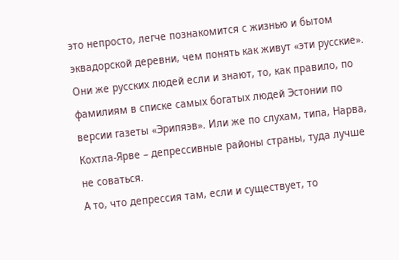это непросто, легче познакомится с жизнью и бытом эквадорской деревни, чем понять как живут «эти русские».
Они же русских людей если и знают, то, как правило, по фамилиям в списке самых богатых людей Эстонии по версии газеты «Эрипяэв». Или же по слухам, типа, Нарва, Кохтла-Ярве – депрессивные районы страны, туда лучше не соваться.
А то, что депрессия там, если и существует, то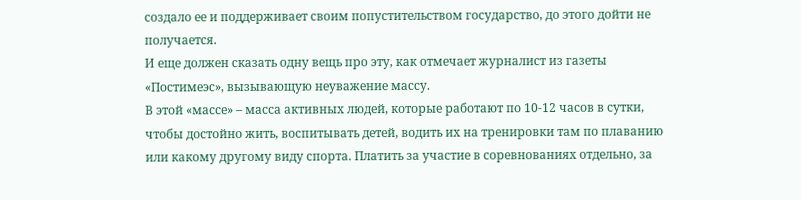создало ее и поддерживает своим попустительством государство, до этого дойти не получается.
И еще должен сказать одну вещь про эту, как отмечает журналист из газеты «Постимеэс», вызывающую неуважение массу.
В этой «массе» – масса активных людей, которые работают по 10-12 часов в сутки, чтобы достойно жить, воспитывать детей, водить их на тренировки там по плаванию или какому другому виду спорта. Платить за участие в соревнованиях отдельно, за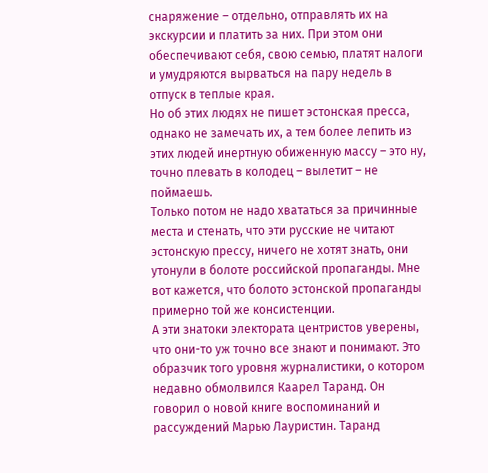снаряжение – отдельно, отправлять их на экскурсии и платить за них. При этом они обеспечивают себя, свою семью, платят налоги и умудряются вырваться на пару недель в отпуск в теплые края.
Но об этих людях не пишет эстонская пресса, однако не замечать их, а тем более лепить из этих людей инертную обиженную массу – это ну, точно плевать в колодец – вылетит – не поймаешь.
Только потом не надо хвататься за причинные места и стенать, что эти русские не читают эстонскую прессу, ничего не хотят знать, они утонули в болоте российской пропаганды. Мне вот кажется, что болото эстонской пропаганды примерно той же консистенции.
А эти знатоки электората центристов уверены, что они-то уж точно все знают и понимают. Это образчик того уровня журналистики, о котором недавно обмолвился Каарел Таранд. Он говорил о новой книге воспоминаний и рассуждений Марью Лауристин. Таранд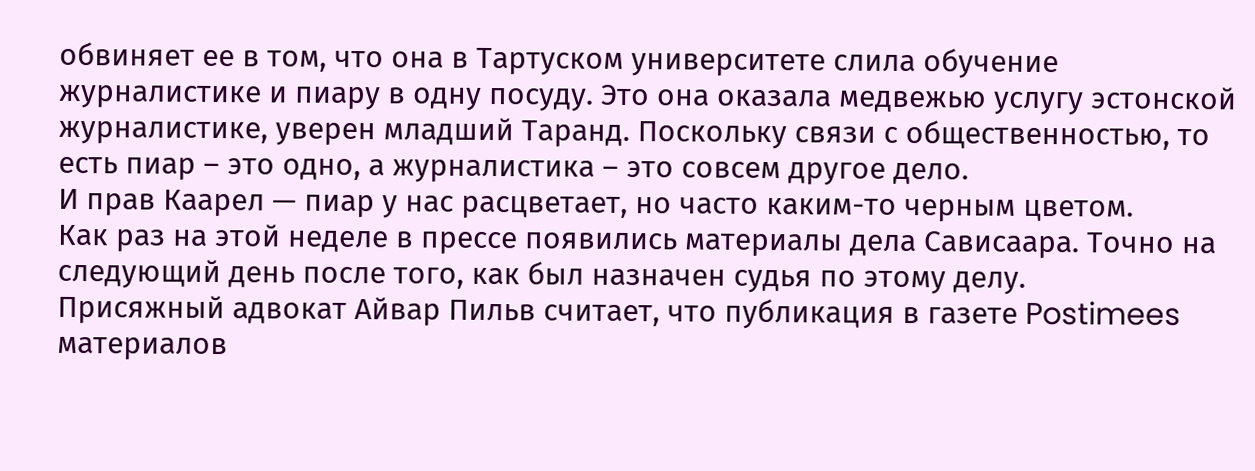обвиняет ее в том, что она в Тартуском университете слила обучение журналистике и пиару в одну посуду. Это она оказала медвежью услугу эстонской журналистике, уверен младший Таранд. Поскольку связи с общественностью, то есть пиар – это одно, а журналистика – это совсем другое дело.
И прав Каарел — пиар у нас расцветает, но часто каким-то черным цветом.
Как раз на этой неделе в прессе появились материалы дела Сависаара. Точно на следующий день после того, как был назначен судья по этому делу.
Присяжный адвокат Айвар Пильв считает, что публикация в газете Postimees материалов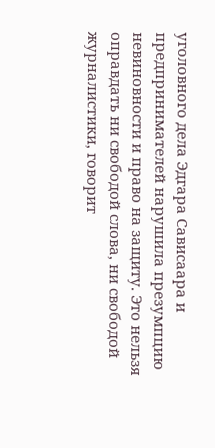уголовного дела Эдгара Сависаара и предпринимателей нарушила презумпцию невиновности и право на защиту. Это нельзя оправдать ни свободой слова, ни свободой журналистики, говорит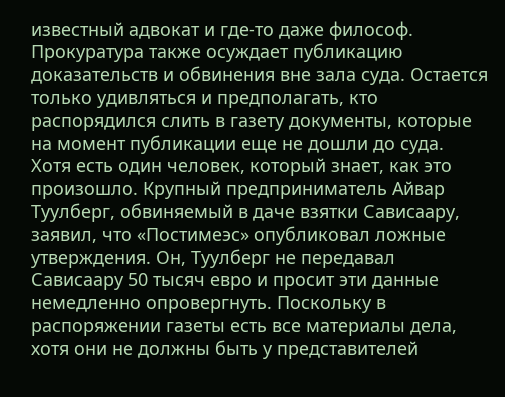известный адвокат и где-то даже философ.
Прокуратура также осуждает публикацию доказательств и обвинения вне зала суда. Остается только удивляться и предполагать, кто распорядился слить в газету документы, которые на момент публикации еще не дошли до суда.
Хотя есть один человек, который знает, как это произошло. Крупный предприниматель Айвар Туулберг, обвиняемый в даче взятки Сависаару, заявил, что «Постимеэс» опубликовал ложные утверждения. Он, Туулберг не передавал Сависаару 50 тысяч евро и просит эти данные немедленно опровергнуть. Поскольку в распоряжении газеты есть все материалы дела, хотя они не должны быть у представителей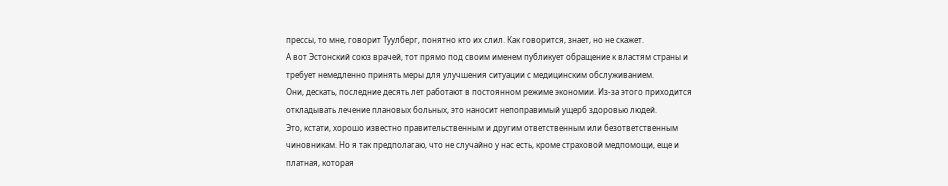прессы, то мне, говорит Туулберг, понятно кто их слил. Как говорится, знает, но не скажет.
А вот Эстонский союз врачей, тот прямо под своим именем публикует обращение к властям страны и требует немедленно принять меры для улучшения ситуации с медицинским обслуживанием.
Они, дескать, последние десять лет работают в постоянном режиме экономии. Из-за этого приходится откладывать лечение плановых больных, это наносит непоправимый ущерб здоровью людей.
Это, кстати, хорошо известно правительственным и другим ответственным или безответственным чиновникам. Но я так предполагаю, что не случайно у нас есть, кроме страховой медпомощи, еще и платная, которая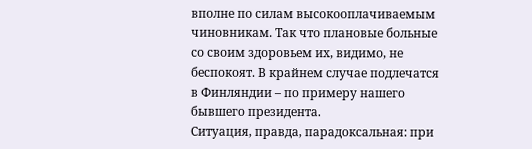вполне по силам высокооплачиваемым чиновникам. Так что плановые больные со своим здоровьем их, видимо, не беспокоят. В крайнем случае подлечатся в Финляндии – по примеру нашего бывшего президента.
Ситуация, правда, парадоксальная: при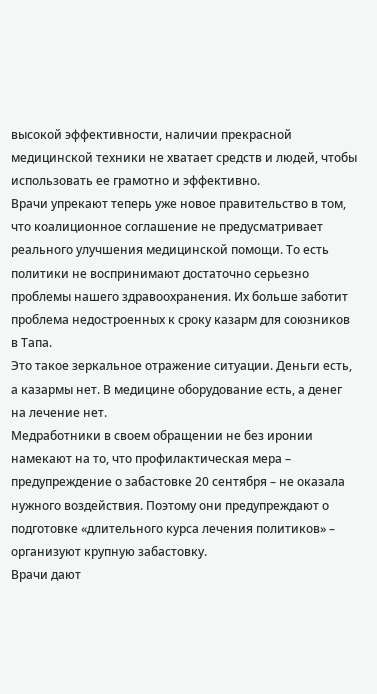высокой эффективности, наличии прекрасной медицинской техники не хватает средств и людей, чтобы использовать ее грамотно и эффективно.
Врачи упрекают теперь уже новое правительство в том, что коалиционное соглашение не предусматривает реального улучшения медицинской помощи. То есть политики не воспринимают достаточно серьезно проблемы нашего здравоохранения. Их больше заботит проблема недостроенных к сроку казарм для союзников в Тапа.
Это такое зеркальное отражение ситуации. Деньги есть, а казармы нет. В медицине оборудование есть, а денег на лечение нет.
Медработники в своем обращении не без иронии намекают на то, что профилактическая мера – предупреждение о забастовке 20 сентября – не оказала нужного воздействия. Поэтому они предупреждают о подготовке «длительного курса лечения политиков» – организуют крупную забастовку.
Врачи дают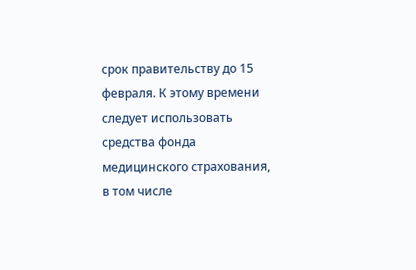срок правительству до 15 февраля. К этому времени следует использовать средства фонда медицинского страхования, в том числе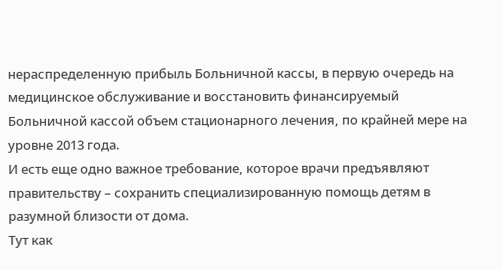нераспределенную прибыль Больничной кассы, в первую очередь на медицинское обслуживание и восстановить финансируемый Больничной кассой объем стационарного лечения, по крайней мере на уровне 2013 года.
И есть еще одно важное требование, которое врачи предъявляют правительству – сохранить специализированную помощь детям в разумной близости от дома.
Тут как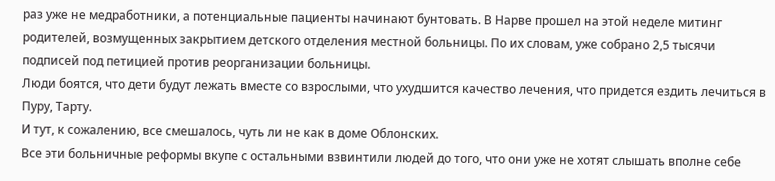раз уже не медработники, а потенциальные пациенты начинают бунтовать. В Нарве прошел на этой неделе митинг родителей, возмущенных закрытием детского отделения местной больницы. По их словам, уже собрано 2,5 тысячи подписей под петицией против реорганизации больницы.
Люди боятся, что дети будут лежать вместе со взрослыми, что ухудшится качество лечения, что придется ездить лечиться в Пуру, Тарту.
И тут, к сожалению, все смешалось, чуть ли не как в доме Облонских.
Все эти больничные реформы вкупе с остальными взвинтили людей до того, что они уже не хотят слышать вполне себе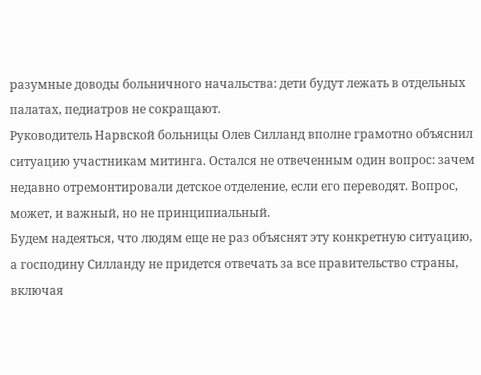разумные доводы больничного начальства: дети будут лежать в отдельных палатах, педиатров не сокращают.
Руководитель Нарвской больницы Олев Силланд вполне грамотно объяснил ситуацию участникам митинга. Остался не отвеченным один вопрос: зачем недавно отремонтировали детское отделение, если его переводят. Вопрос, может, и важный, но не принципиальный.
Будем надеяться, что людям еще не раз объяснят эту конкретную ситуацию, а господину Силланду не придется отвечать за все правительство страны, включая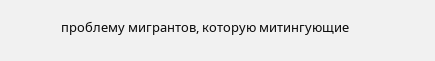проблему мигрантов, которую митингующие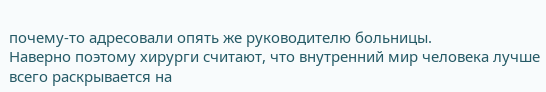почему-то адресовали опять же руководителю больницы.
Наверно поэтому хирурги считают, что внутренний мир человека лучше всего раскрывается на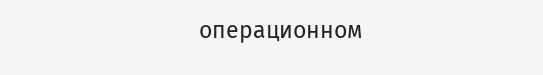операционном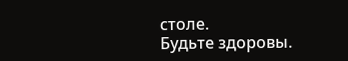столе.
Будьте здоровы.